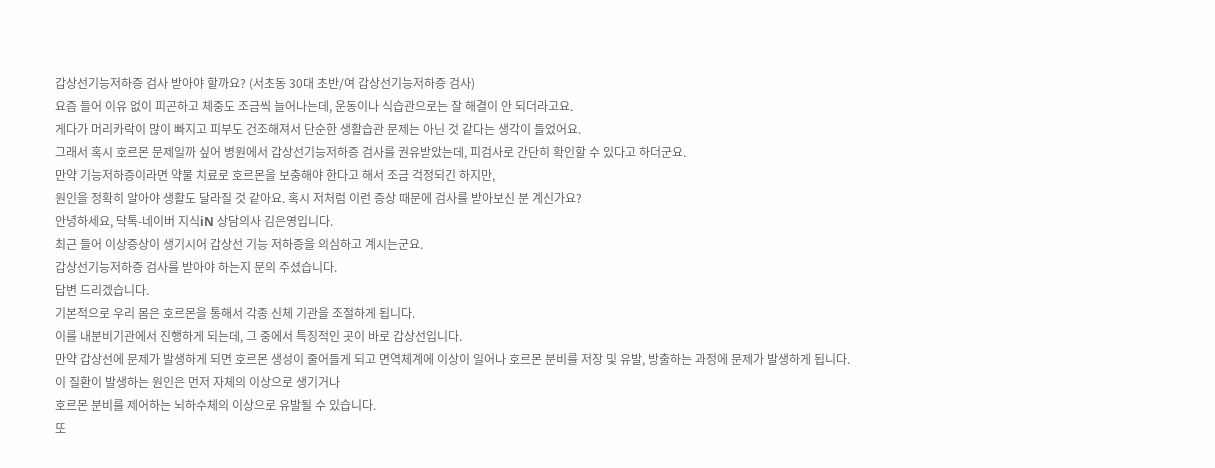갑상선기능저하증 검사 받아야 할까요? (서초동 30대 초반/여 갑상선기능저하증 검사)
요즘 들어 이유 없이 피곤하고 체중도 조금씩 늘어나는데, 운동이나 식습관으로는 잘 해결이 안 되더라고요.
게다가 머리카락이 많이 빠지고 피부도 건조해져서 단순한 생활습관 문제는 아닌 것 같다는 생각이 들었어요.
그래서 혹시 호르몬 문제일까 싶어 병원에서 갑상선기능저하증 검사를 권유받았는데, 피검사로 간단히 확인할 수 있다고 하더군요.
만약 기능저하증이라면 약물 치료로 호르몬을 보충해야 한다고 해서 조금 걱정되긴 하지만,
원인을 정확히 알아야 생활도 달라질 것 같아요. 혹시 저처럼 이런 증상 때문에 검사를 받아보신 분 계신가요?
안녕하세요, 닥톡-네이버 지식iN 상담의사 김은영입니다.
최근 들어 이상증상이 생기시어 갑상선 기능 저하증을 의심하고 계시는군요.
갑상선기능저하증 검사를 받아야 하는지 문의 주셨습니다.
답변 드리겠습니다.
기본적으로 우리 몸은 호르몬을 통해서 각종 신체 기관을 조절하게 됩니다.
이를 내분비기관에서 진행하게 되는데, 그 중에서 특징적인 곳이 바로 갑상선입니다.
만약 갑상선에 문제가 발생하게 되면 호르몬 생성이 줄어들게 되고 면역체계에 이상이 일어나 호르몬 분비를 저장 및 유발, 방출하는 과정에 문제가 발생하게 됩니다.
이 질환이 발생하는 원인은 먼저 자체의 이상으로 생기거나
호르몬 분비를 제어하는 뇌하수체의 이상으로 유발될 수 있습니다.
또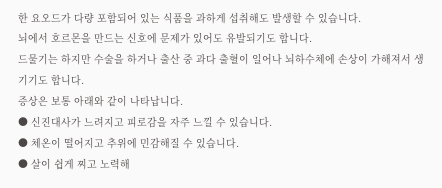한 요오드가 다량 포함되어 있는 식품을 과하게 섭취해도 발생할 수 있습니다.
뇌에서 호르몬을 만드는 신호에 문제가 있어도 유발되기도 합니다.
드물기는 하지만 수술을 하거나 출산 중 과다 출혈이 일어나 뇌하수체에 손상이 가해져서 생기기도 합니다.
증상은 보통 아래와 같이 나타납니다.
● 신진대사가 느려지고 피로감을 자주 느낄 수 있습니다.
● 체온이 떨어지고 추위에 민감해질 수 있습니다.
● 살이 쉽게 찌고 노력해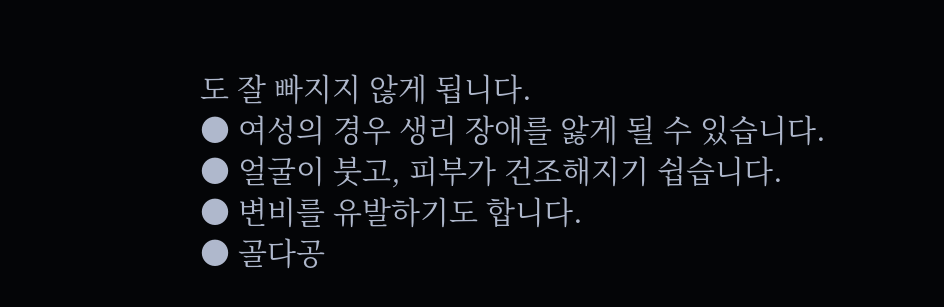도 잘 빠지지 않게 됩니다.
● 여성의 경우 생리 장애를 앓게 될 수 있습니다.
● 얼굴이 붓고, 피부가 건조해지기 쉽습니다.
● 변비를 유발하기도 합니다.
● 골다공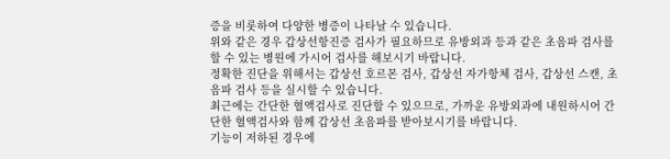증을 비롯하여 다양한 병증이 나타날 수 있습니다.
위와 같은 경우 갑상선항진증 검사가 필요하므로 유방외과 등과 같은 초음파 검사를 할 수 있는 병원에 가시어 검사를 해보시기 바랍니다.
정확한 진단을 위해서는 갑상선 호르몬 검사, 갑상선 자가항체 검사, 갑상선 스캔, 초음파 검사 등을 실시할 수 있습니다.
최근에는 간단한 혈액검사로 진단할 수 있으므로, 가까운 유방외과에 내원하시어 간단한 혈액검사와 함께 갑상선 초음파를 받아보시기를 바랍니다.
기능이 저하된 경우에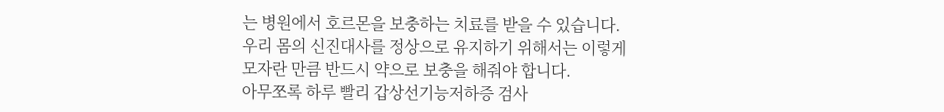는 병원에서 호르몬을 보충하는 치료를 받을 수 있습니다.
우리 몸의 신진대사를 정상으로 유지하기 위해서는 이렇게 모자란 만큼 반드시 약으로 보충을 해줘야 합니다.
아무쪼록 하루 빨리 갑상선기능저하증 검사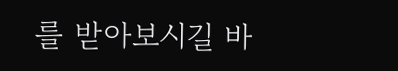를 받아보시길 바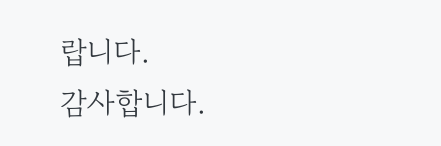랍니다.
감사합니다.